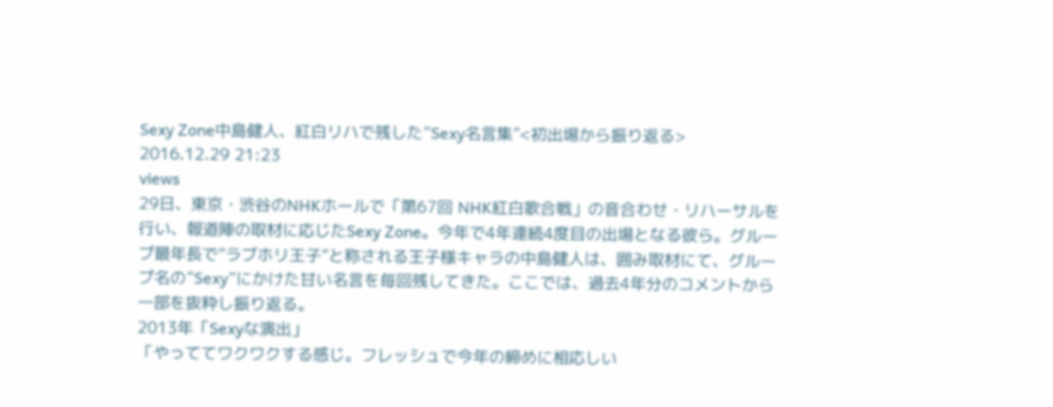Sexy Zone中島健人、紅白リハで残した“Sexy名言集”<初出場から振り返る>
2016.12.29 21:23
views
29日、東京・渋谷のNHKホールで「第67回 NHK紅白歌合戦」の音合わせ・リハーサルを行い、報道陣の取材に応じたSexy Zone。今年で4年連続4度目の出場となる彼ら。グループ最年長で“ラブホリ王子”と称される王子様キャラの中島健人は、囲み取材にて、グループ名の“Sexy”にかけた甘い名言を毎回残してきた。ここでは、過去4年分のコメントから一部を抜粋し振り返る。
2013年「Sexyな演出」
「やっててワクワクする感じ。フレッシュで今年の締めに相応しい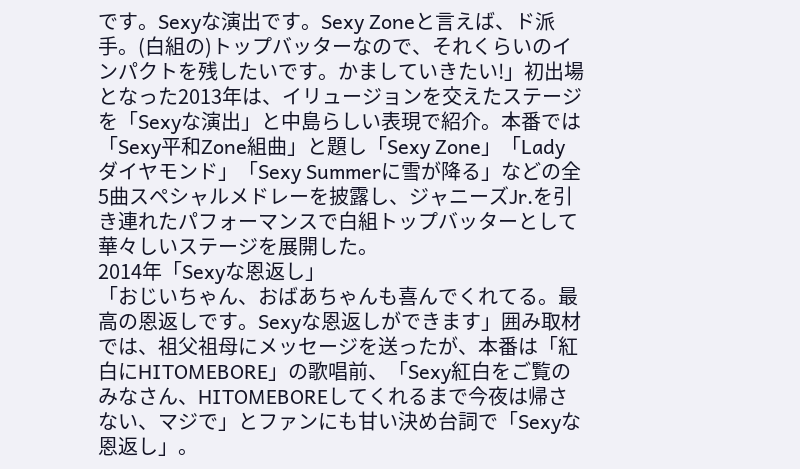です。Sexyな演出です。Sexy Zoneと言えば、ド派手。(白組の)トップバッターなので、それくらいのインパクトを残したいです。かましていきたい!」初出場となった2013年は、イリュージョンを交えたステージを「Sexyな演出」と中島らしい表現で紹介。本番では「Sexy平和Zone組曲」と題し「Sexy Zone」「Lady ダイヤモンド」「Sexy Summerに雪が降る」などの全5曲スペシャルメドレーを披露し、ジャニーズJr.を引き連れたパフォーマンスで白組トップバッターとして華々しいステージを展開した。
2014年「Sexyな恩返し」
「おじいちゃん、おばあちゃんも喜んでくれてる。最高の恩返しです。Sexyな恩返しができます」囲み取材では、祖父祖母にメッセージを送ったが、本番は「紅白にHITOMEBORE」の歌唱前、「Sexy紅白をご覧のみなさん、HITOMEBOREしてくれるまで今夜は帰さない、マジで」とファンにも甘い決め台詞で「Sexyな恩返し」。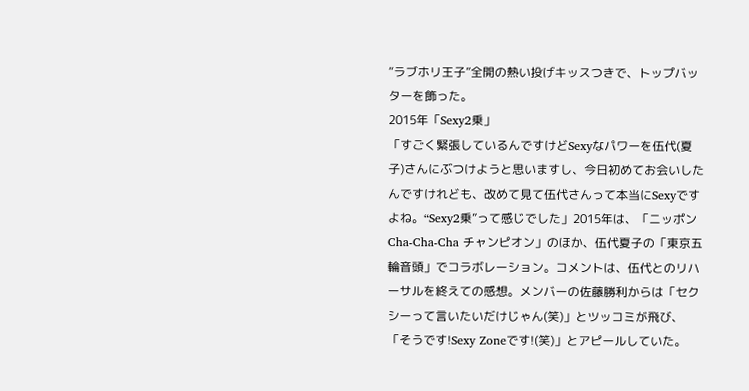“ラブホリ王子”全開の熱い投げキッスつきで、トップバッターを飾った。
2015年「Sexy2乗」
「すごく緊張しているんですけどSexyなパワーを伍代(夏子)さんにぶつけようと思いますし、今日初めてお会いしたんですけれども、改めて見て伍代さんって本当にSexyですよね。“Sexy2乗”って感じでした」2015年は、「ニッポン Cha-Cha-Cha チャンピオン」のほか、伍代夏子の「東京五輪音頭」でコラボレーション。コメントは、伍代とのリハーサルを終えての感想。メンバーの佐藤勝利からは「セクシーって言いたいだけじゃん(笑)」とツッコミが飛び、「そうです!Sexy Zoneです!(笑)」とアピールしていた。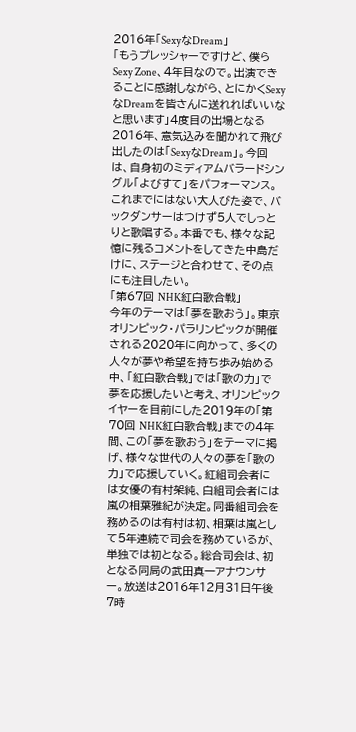2016年「SexyなDream」
「もうプレッシャーですけど、僕らSexy Zone、4年目なので。出演できることに感謝しながら、とにかくSexyなDreamを皆さんに送れればいいなと思います」4度目の出場となる2016年、意気込みを聞かれて飛び出したのは「SexyなDream」。今回は、自身初のミディアムバラードシングル「よびすて」をパフォーマンス。これまでにはない大人びた姿で、バックダンサーはつけず5人でしっとりと歌唱する。本番でも、様々な記憶に残るコメントをしてきた中島だけに、ステージと合わせて、その点にも注目したい。
「第67回 NHK紅白歌合戦」
今年のテーマは「夢を歌おう」。東京オリンピック・パラリンピックが開催される2020年に向かって、多くの人々が夢や希望を持ち歩み始める中、「紅白歌合戦」では「歌の力」で夢を応援したいと考え、オリンピックイヤーを目前にした2019年の「第70回 NHK紅白歌合戦」までの4年間、この「夢を歌おう」をテーマに掲げ、様々な世代の人々の夢を「歌の力」で応援していく。紅組司会者には女優の有村架純、白組司会者には嵐の相葉雅紀が決定。同番組司会を務めるのは有村は初、相葉は嵐として5年連続で司会を務めているが、単独では初となる。総合司会は、初となる同局の武田真一アナウンサー。放送は2016年12月31日午後7時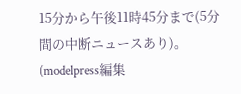15分から午後11時45分まで(5分間の中断ニュースあり)。(modelpress編集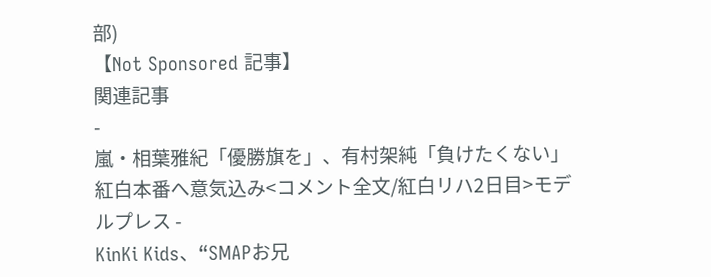部)
【Not Sponsored 記事】
関連記事
-
嵐・相葉雅紀「優勝旗を」、有村架純「負けたくない」紅白本番へ意気込み<コメント全文/紅白リハ2日目>モデルプレス -
KinKi Kids、“SMAPお兄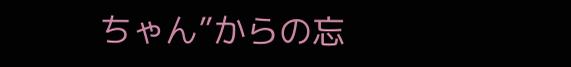ちゃん”からの忘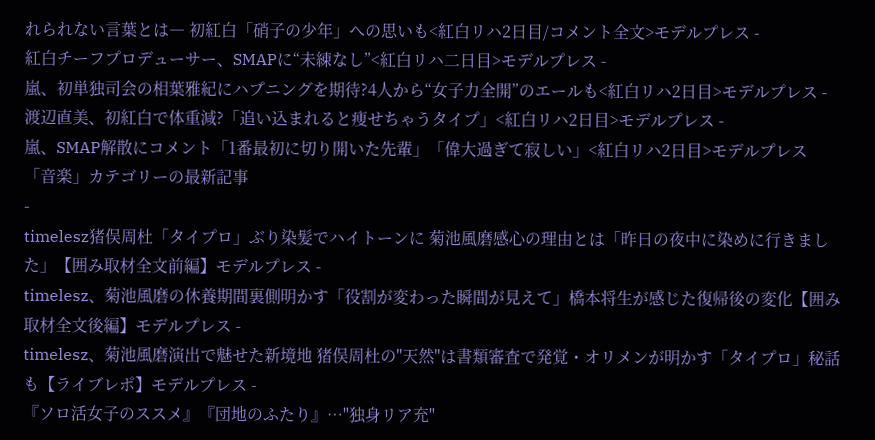れられない言葉とは― 初紅白「硝子の少年」への思いも<紅白リハ2日目/コメント全文>モデルプレス -
紅白チーフプロデューサー、SMAPに“未練なし”<紅白リハ二日目>モデルプレス -
嵐、初単独司会の相葉雅紀にハプニングを期待?4人から“女子力全開”のエールも<紅白リハ2日目>モデルプレス -
渡辺直美、初紅白で体重減?「追い込まれると痩せちゃうタイプ」<紅白リハ2日目>モデルプレス -
嵐、SMAP解散にコメント「1番最初に切り開いた先輩」「偉大過ぎて寂しい」<紅白リハ2日目>モデルプレス
「音楽」カテゴリーの最新記事
-
timelesz猪俣周杜「タイプロ」ぶり染髪でハイトーンに 菊池風磨感心の理由とは「昨日の夜中に染めに行きました」【囲み取材全文前編】モデルプレス -
timelesz、菊池風磨の休養期間裏側明かす「役割が変わった瞬間が見えて」橋本将生が感じた復帰後の変化【囲み取材全文後編】モデルプレス -
timelesz、菊池風磨演出で魅せた新境地 猪俣周杜の"天然"は書類審査で発覚・オリメンが明かす「タイプロ」秘話も【ライブレポ】モデルプレス -
『ソロ活女子のススメ』『団地のふたり』…"独身リア充"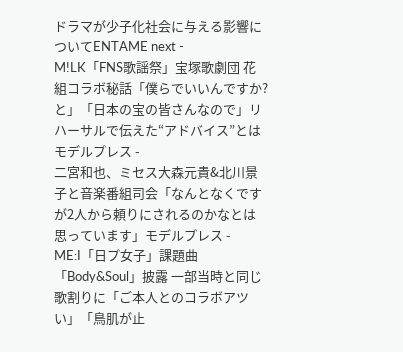ドラマが少子化社会に与える影響についてENTAME next -
M!LK「FNS歌謡祭」宝塚歌劇団 花組コラボ秘話「僕らでいいんですか?と」「日本の宝の皆さんなので」リハーサルで伝えた“アドバイス”とはモデルプレス -
二宮和也、ミセス大森元貴&北川景子と音楽番組司会「なんとなくですが2人から頼りにされるのかなとは思っています」モデルプレス -
ME:I「日プ女子」課題曲「Body&Soul」披露 一部当時と同じ歌割りに「ご本人とのコラボアツい」「鳥肌が止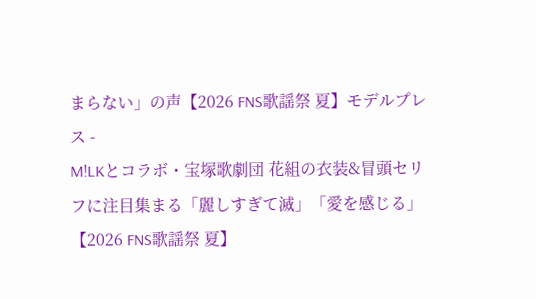まらない」の声【2026 FNS歌謡祭 夏】モデルプレス -
M!LKとコラボ・宝塚歌劇団 花組の衣装&冒頭セリフに注目集まる「麗しすぎて滅」「愛を感じる」【2026 FNS歌謡祭 夏】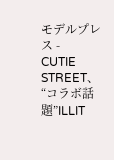モデルプレス -
CUTIE STREET、“コラボ話題”ILLIT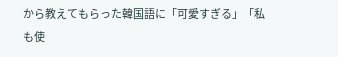から教えてもらった韓国語に「可愛すぎる」「私も使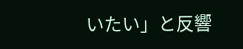いたい」と反響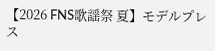【2026 FNS歌謡祭 夏】モデルプレス